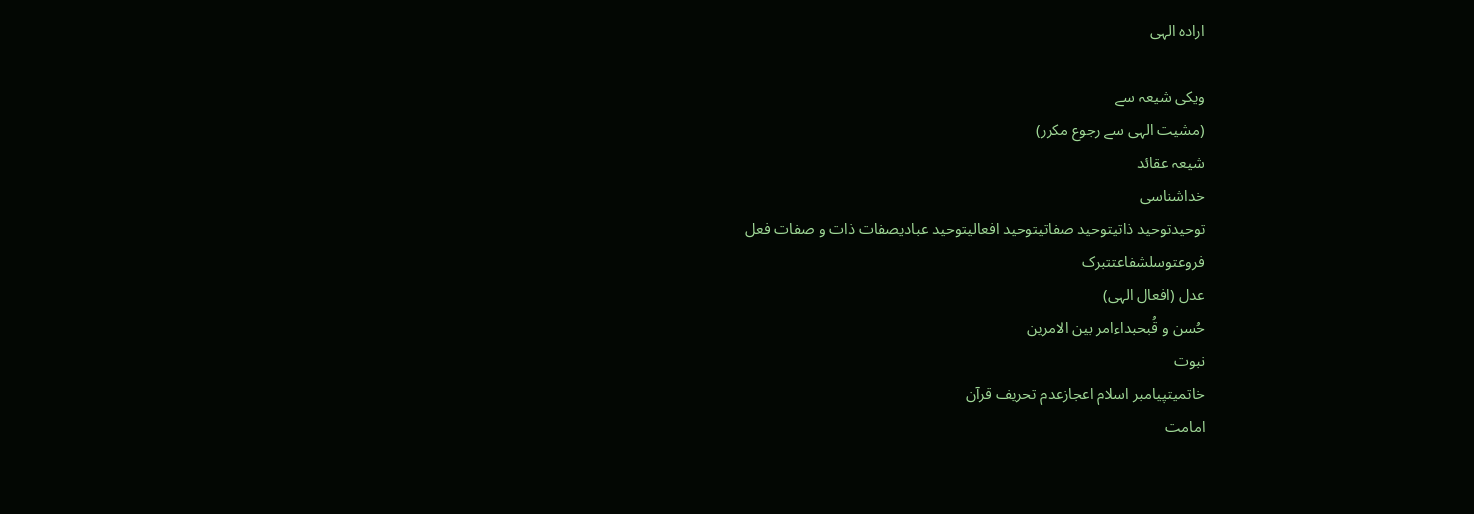ارادہ الہی

ویکی شیعہ سے
(مشیت الہی سے رجوع مکرر)
شیعہ عقائد
خداشناسی
توحیدتوحید ذاتیتوحید صفاتیتوحید افعالیتوحید عبادیصفات ذات و صفات فعل
فروعتوسلشفاعتتبرک
عدل (افعال الہی)
حُسن و قُبحبداءامر بین الامرین
نبوت
خاتمیتپیامبر اسلام اعجازعدم تحریف قرآن
امامت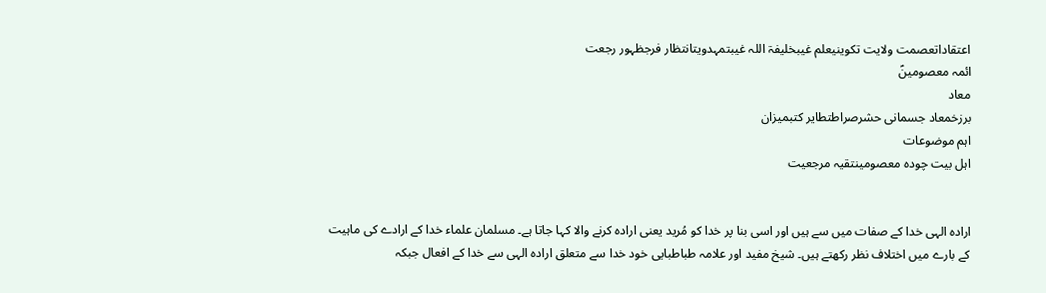اعتقاداتعصمت ولایت تكوینیعلم غیبخلیفۃ اللہ غیبتمہدویتانتظار فرجظہور رجعت
ائمہ معصومینؑ
معاد
برزخمعاد جسمانی حشرصراطتطایر کتبمیزان
اہم موضوعات
اہل بیت چودہ معصومینتقیہ مرجعیت


ارادہ الہی خدا کے صفات میں سے ہیں اور اسی بنا پر خدا کو مُرید یعنی ارادہ کرنے والا کہا جاتا ہے۔ مسلمان علماء خدا کے ارادے کی ماہیت کے بارے میں اختلاف‌ نظر رکھتے ہیں۔ شیخ مفید اور علامہ طباطبایی خود خدا سے متعلق ارادہ الہی سے خدا کے افعال جبکہ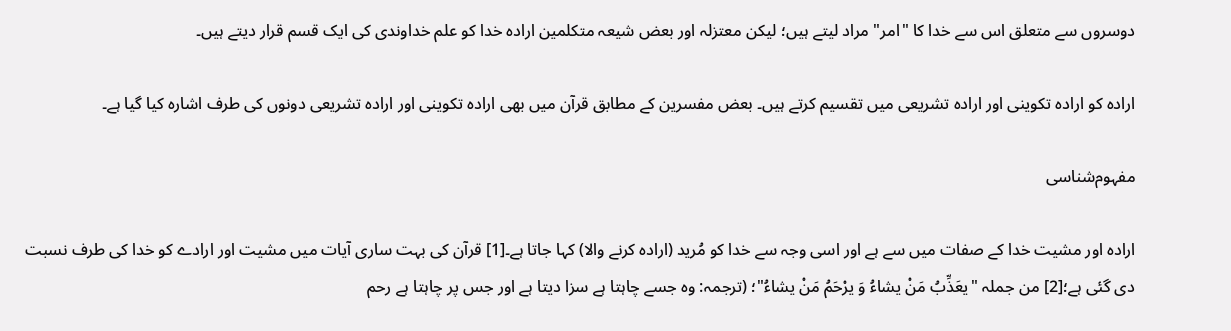دوسروں سے متعلق اس سے خدا کا "امر" مراد لیتے ہیں؛ لیکن معتزلہ اور بعض شیعہ متکلمین ارادہ خدا کو علم خداوندی کی ایک قسم قرار دیتے ہیں۔

ارادہ کو ارادہ تکوینی اور ارادہ تشریعی میں تقسیم کرتے ہیں۔ بعض مفسرین کے مطابق قرآن میں بھی ارادہ تکوینی اور ارادہ تشریعی دونوں کی طرف اشارہ کیا گیا ہے۔

مفہوم‌شناسی

ارادہ اور مشیت خدا کے صفات میں سے ہے اور اسی وجہ سے خدا کو مُرید (ارادہ کرنے والا) کہا جاتا ہے۔[1] قرآن کی بہت ساری آیات میں مشیت اور ارادے کو خدا کی طرف نسبت دی گئی ہے؛[2] من جملہ "یعَذِّبُ مَنْ یشاءُ وَ یرْحَمُ مَنْ یشاءُ"؛ (ترجمہ: وہ جسے چاہتا ہے سزا دیتا ہے اور جس پر چاہتا ہے رحم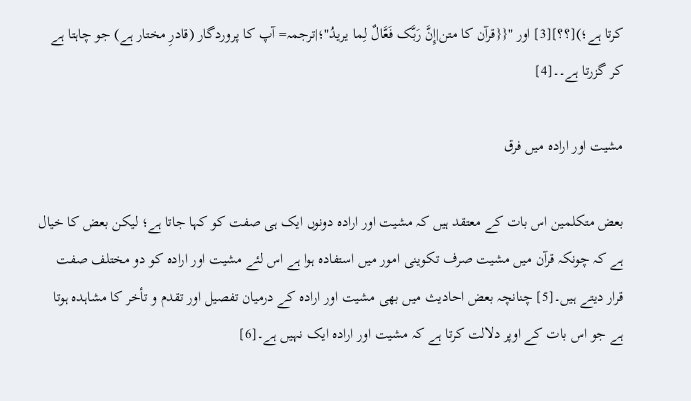کرتا ہے؛)[؟؟][3] اور "{{قرآن کا متن|إِنَّ رَبَّک فَعَّالٌ لِما یریدُ"؛|ترجمہ= آپ کا پروردگار (قادرِ مختار ہے) جو چاہتا ہے کر گزرتا ہے۔۔[4]

مشیت اور ارادہ میں فرق

بعض متکلمین اس بات کے معتقد ہیں کہ مشیت اور ارادہ دونوں ایک ہی صفت کو کہا جاتا ہے؛ لیکن بعض کا خیال ہے کہ چونکہ قرآن میں مشیت صرف تکوینی امور میں استفادہ ہوا ہے اس لئے مشیت اور ارادہ کو دو مختلف صفت قرار دیتے ہیں۔[5] چنانچہ بعض احادیث میں بھی مشیت اور ارادہ کے درمیان تفصیل اور تقدم و تأخر کا مشاہدہ ہوتا ہے جو اس بات کے اوپر دلالت کرتا ہے کہ مشیت اور ارادہ ایک نہیں ہے۔[6]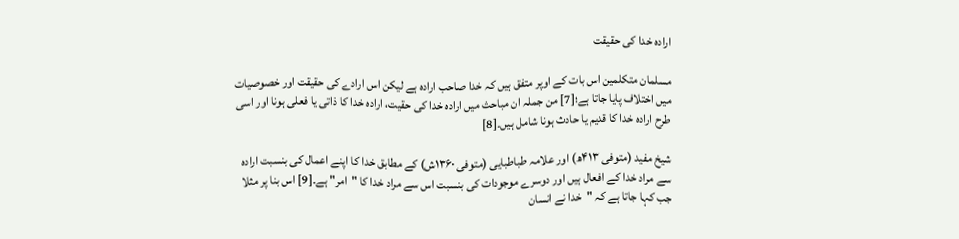ارادہ خدا کی حقیقت

مسلمان متکلمین اس بات کے اوپر متفق ہیں کہ خدا صاحب ارادہ ہے لیکن اس ارادے کی حقیقت اور خصوصیات میں اختلاف پایا جاتا ہے؛[7] من جملہ ان مباحث میں ارادہ خدا کی حقیت، ارادہ خدا کا ذاتی یا فعلی ہونا اور اسی طرح اراده خدا کا قدیم یا حادث ہونا شامل ہیں۔[8]

شیخ مفید (متوفی ۴۱۳ھ) اور علامہ طباطبایی (متوفی ۱۳۶۰ش) کے مطابق خدا کا اپنے اعمال کی بنسبت ارادہ سے مراد خدا کے افعال ہیں اور دوسرے موجودات کی بنسبت اس سے مراد خدا کا "امر" ہے۔[9] اس بنا پر مثلا جب کہا جاتا ہے کہ "خدا نے انسان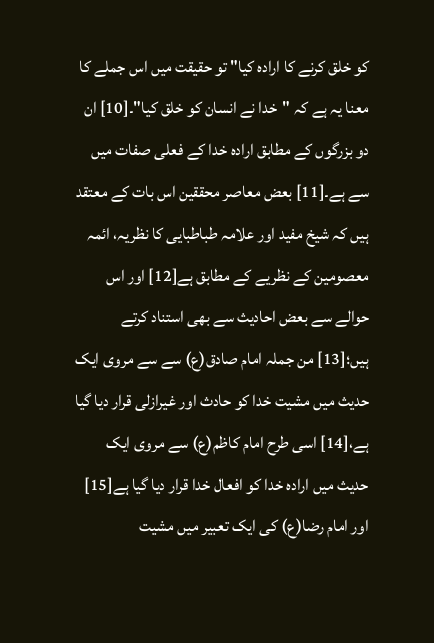کو خلق کرنے کا ارادہ کیا" تو حقیقت میں اس جملے کا معنا یہ ہے کہ "خدا نے انسان کو خلق کیا"۔[10] ان دو بزرگوں کے مطابق ارادہ خدا کے فعلی صفات میں سے ہے۔[11] بعض معاصر محققین اس بات کے معتقد ہیں کہ شیخ مفید اور علامہ طباطبایی کا نظریہ، ائمہ معصومین کے نظریے کے مطابق ہے[12] اور اس حوالے سے بعض احادیث سے بھی استناد کرتے ہیں؛[13] من جملہ امام صادق(ع) سے سے مروی ایک حدیث میں مشیت خدا کو حادث اور غیرازلی قرار دیا گیا ہے،[14] اسی طرح امام کاظم(ع) سے مروی ایک حدیث میں ارادہ خدا کو افعال خدا قرار دیا گیا ہے[15] اور امام رضا(ع) کی ایک تعبیر میں مشیت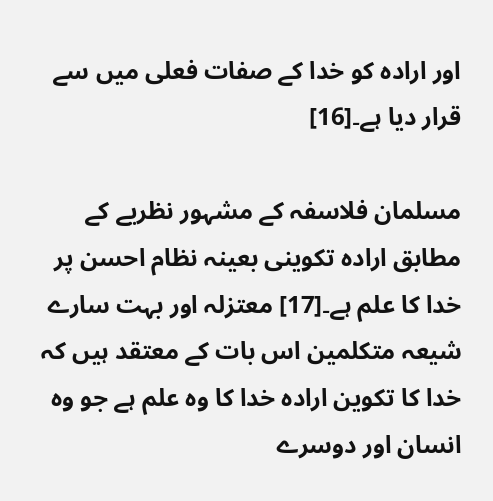اور ارادہ کو خدا کے صفات فعلی میں سے قرار دیا ہے۔[16]

مسلمان فلاسفہ کے مشہور نظریے کے مطابق ارادہ تکوینی بعینہ نظام احسن پر خدا کا علم ہے۔[17] معتزلہ اور بہت سارے شیعہ متکلمین اس بات کے معتقد ہیں کہ خدا کا تکوین ارادہ خدا کا وه علم ہے جو وه انسان اور دوسرے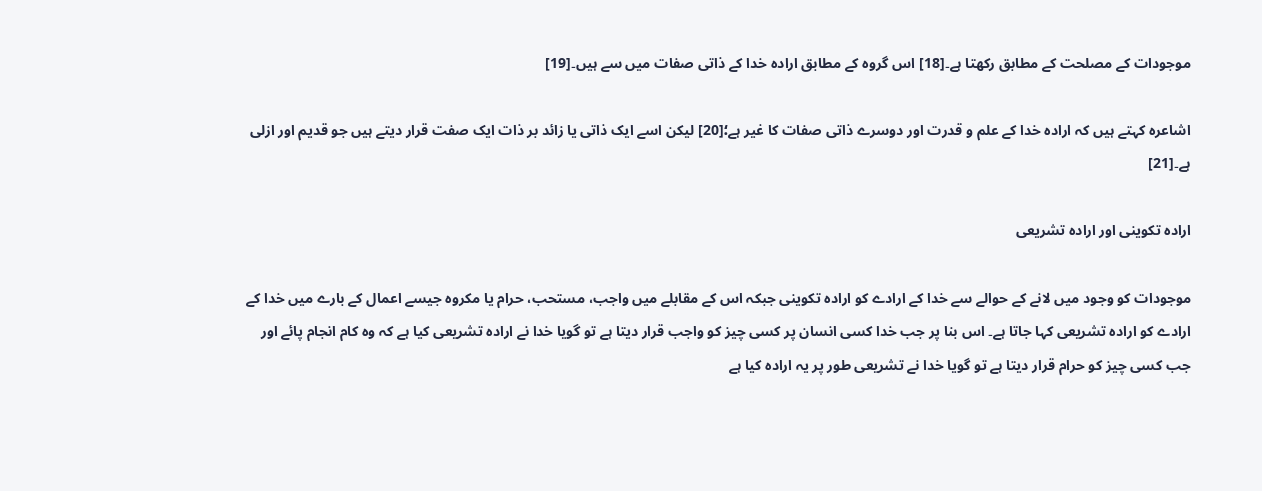موجودات کے مصلحت کے مطابق رکھتا ہے۔[18] اس گروہ کے مطابق ارادہ خدا کے ذاتی صفات میں سے ہیں۔[19]

اشاعرہ کہتے ہیں کہ ارادہ خدا کے علم و قدرت اور دوسرے ذاتی صفات کا غیر ہے؛[20] لیکن اسے ایک ذاتی یا زائد بر ذات ایک صفت قرار دیتے ہیں جو قدیم اور ازلی ہے۔[21]

ارادہ تکوینی اور ارادہ تشریعی

موجودات کو وجود میں لانے کے حوالے سے خدا کے ارادے کو ارادہ تکوینی جبکہ اس کے مقابلے میں واجب، مستحب، حرام یا مکروہ جیسے اعمال کے بارے میں خدا کے ارادے کو ارادہ تشریعی کہا جاتا ہے۔ اس بنا پر جب خدا کسی انسان پر کسی چیز کو واجب قرار دیتا ہے تو گویا خدا نے ارادہ تشریعی کیا ہے کہ وہ کام انجام پائے اور جب کسی چیز کو حرام قرار دیتا ہے تو گویا خدا نے تشریعی طور پر یہ ارادہ کیا ہے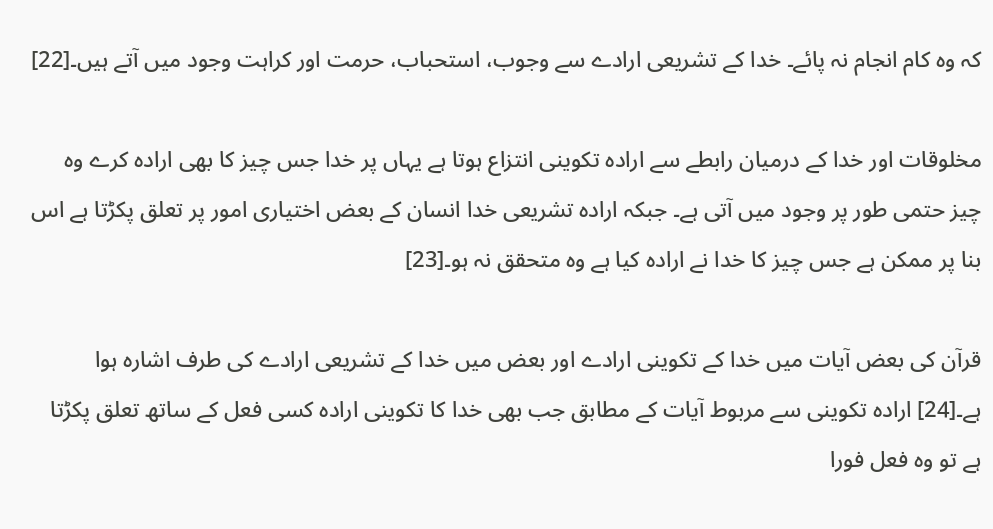کہ وہ کام انجام نہ پائے۔ خدا کے تشریعی ارادے سے وجوب، استحباب، حرمت اور کراہت وجود میں آتے ہیں۔[22]

مخلوقات اور خدا کے درمیان رابطے سے ارادہ تکوینی انتزاع ہوتا ہے یہاں پر خدا جس چیز کا بھی ارادہ کرے وہ چیز حتمی طور پر وجود میں آتی ہے۔ جبکہ ارادہ تشریعی خدا انسان کے بعض اختیاری امور پر تعلق پکڑتا ہے اس بنا پر ممکن ہے جس چیز کا خدا نے ارادہ کیا ہے وہ متحقق نہ ہو۔[23]

قرآن کی بعض آیات میں خدا کے تکوینی ارادے اور بعض میں خدا کے تشریعی ارادے کی طرف اشارہ ہوا ہے۔[24] ارادہ تکوینی سے مربوط آیات کے مطابق جب بھی خدا کا تکوینی ارادہ کسی فعل کے ساتھ تعلق پکڑتا ہے تو وه فعل فورا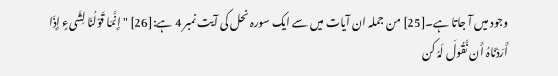وجود میں آ جاتا ہے۔[25] من جملہ ان آیات میں سے ایک سورہ نحل کی آیت نمبر 4 ہے:[26] "إِنَّمَا قَوْلُنَا لِشَیءٍ إِذَا أَرَ‌دْنَاہُ أَن نَّقُولَ لَہُ کن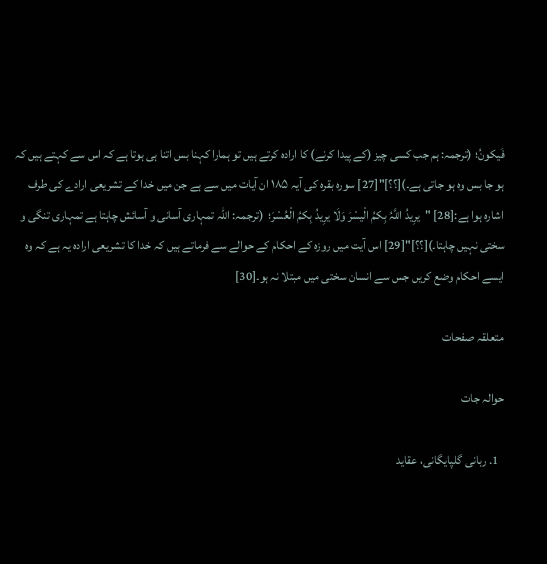فَیکونُ؛ (ترجمہ: ہم جب کسی چیز (کے پیدا کرنے) کا ارادہ کرتے ہیں تو ہمارا کہنا بس اتنا ہی ہوتا ہے کہ اس سے کہتے ہیں کہ ہو جا بس وہ ہو جاتی ہے۔)[؟؟]"[27] سورہ بقرہ کی آیہ ۱۸۵ ان آیات میں سے ہے جن میں خدا کے تشریعی ارادے کی طرف اشارہ ہوا ہے:[28] "یرِیدُ اللَّہُ بِکمُ الْیسْرَ وَلَا یرِیدُ بِکمُ الْعُسْرَ؛  (ترجمہ: اللہ تمہاری آسانی و آسائش چاہتا ہے تمہاری تنگی و سختی نہیں چاہتا۔)[؟؟]"[29] اس آیت میں روزہ کے احکام کے حوالے سے فرماتے ہیں کہ خدا کا تشریعی ارادہ یہ ہے کہ وہ ایسے احکام وضع کریں جس سے انسان سختی میں مبتلا نہ ہو۔[30]

متعلقہ صفحات

حوالہ جات

  1. ربانی گلپایگانی، عقاید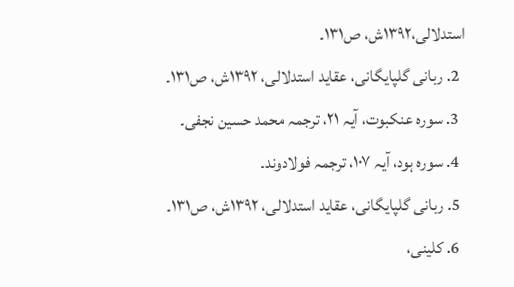استدلالی،۱۳۹۲ش، ص۱۳۱۔
  2. ربانی گلپایگانی، عقاید استدلالی، ۱۳۹۲ش، ص۱۳۱۔
  3. سورہ عنکبوت، آیہ ۲۱، ترجمہ محمد حسین نجفی۔
  4. سورہ ہود، آیہ ۱۰۷، ترجمہ فولادوند۔
  5. ربانی گلپایگانی، عقاید استدلالی، ۱۳۹۲ش، ص۱۳۱۔
  6. کلینی،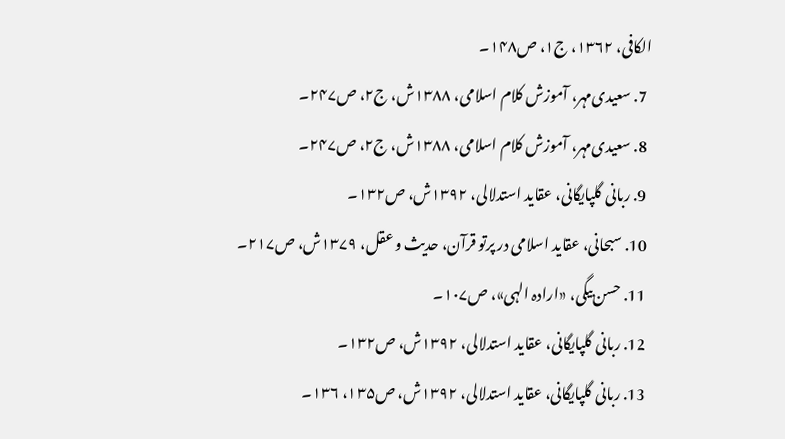الکافی، ۱۳۶۲، ج۱، ص۱۴۸۔
  7. سعیدی‌مہر، آموزش کلام اسلامی، ۱۳۸۸ش، ج۲، ص۲۴۷۔
  8. سعیدی‌مہر، آموزش کلام اسلامی، ۱۳۸۸ش، ج۲، ص۲۴۷۔
  9. ربانی گلپایگانی، عقاید استدلالی، ۱۳۹۲ش، ص۱۳۲۔
  10. سبحانی، عقاید اسلامی در پرتو قرآن، حدیث و عقل، ۱۳۷۹ش، ص۲۱۷۔
  11. حسن‌بیگی، «ارادہ الہی»، ص۱۰۷۔
  12. ربانی گلپایگانی، عقاید استدلالی، ۱۳۹۲ش، ص۱۳۲۔
  13. ربانی گلپایگانی، عقاید استدلالی، ۱۳۹۲ش، ص۱۳۵، ۱۳۶۔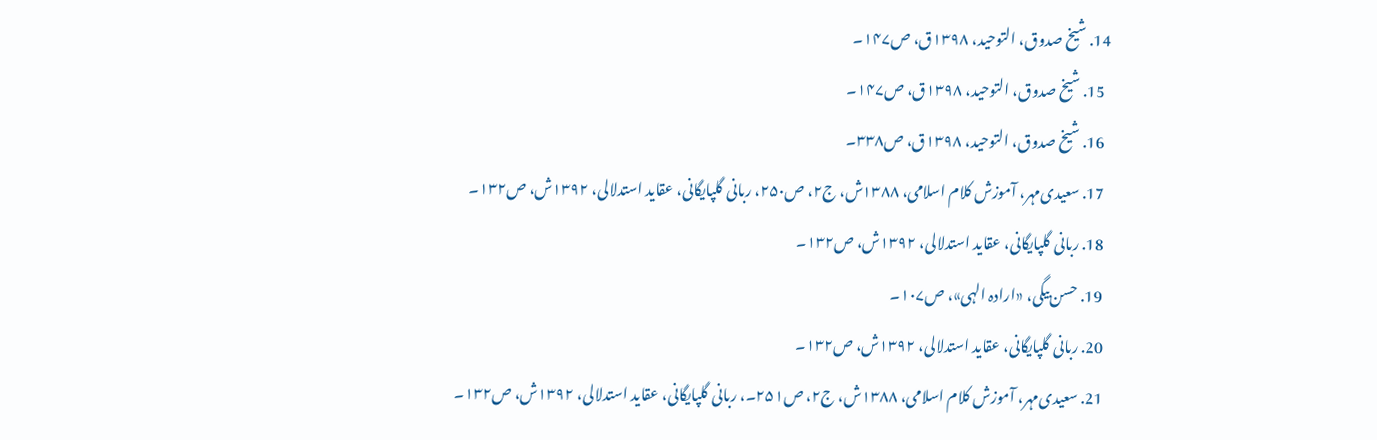14. شیخ صدوق، التوحید، ۱۳۹۸ق، ص۱۴۷۔
  15. شیخ صدوق، التوحید، ۱۳۹۸ق، ص۱۴۷۔
  16. شیخ صدوق، التوحید، ۱۳۹۸ق، ص۳۳۸۔
  17. سعیدی‌مہر، آموزش کلام اسلامی، ۱۳۸۸ش، ج۲، ص۲۵۰، ربانی گلپایگانی، عقاید استدلالی، ۱۳۹۲ش، ص۱۳۲۔
  18. ربانی گلپایگانی، عقاید استدلالی، ۱۳۹۲ش، ص۱۳۲۔
  19. حسن‌بیگی، «ارادہ الہی»، ص۱۰۷۔
  20. ربانی گلپایگانی، عقاید استدلالی، ۱۳۹۲ش، ص۱۳۲۔
  21. سعیدی‌مہر، آموزش کلام اسلامی، ۱۳۸۸ش، ج۲، ص۲۵۱۔، ربانی گلپایگانی، عقاید استدلالی، ۱۳۹۲ش، ص۱۳۲۔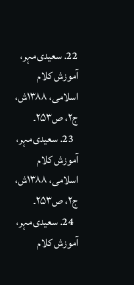22. سعیدی‌مہر، آموزش کلام اسلامی، ۱۳۸۸ش، ج۲، ص۲۵۳۔
  23. سعیدی‌مہر، آموزش کلام اسلامی، ۱۳۸۸ش، ج۲، ص۲۵۳۔
  24. سعیدی‌مہر، آموزش کلام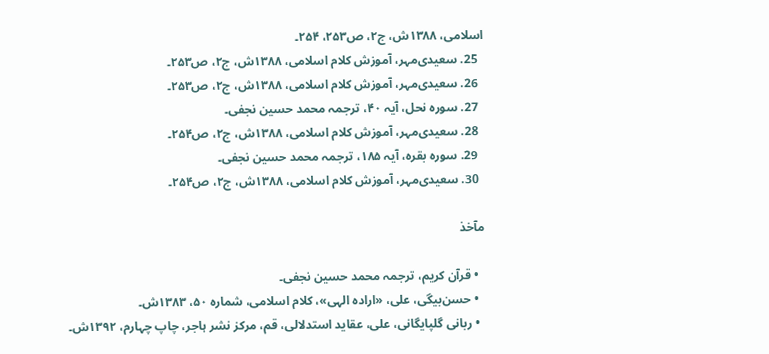اسلامی، ۱۳۸۸ش، ج۲، ص۲۵۳، ۲۵۴۔
  25. سعیدی‌مہر، آموزش کلام اسلامی، ۱۳۸۸ش، ج۲، ص۲۵۳۔
  26. سعیدی‌مہر، آموزش کلام اسلامی، ۱۳۸۸ش، ج۲، ص۲۵۳۔
  27. سورہ نحل، آیہ ۴۰، ترجمہ محمد حسین نجفی۔
  28. سعیدی‌مہر، آموزش کلام اسلامی، ۱۳۸۸ش، ج۲، ص۲۵۴۔
  29. سورہ بقرہ، آیہ ۱۸۵، ترجمہ محمد حسین نجفی۔
  30. سعیدی‌مہر، آموزش کلام اسلامی، ۱۳۸۸ش، ج۲، ص۲۵۴۔

مآخذ

  • قرآن کریم، ترجمہ محمد حسین نجفی۔
  • حسن‌بیگی، علی، «ارادہ الہی»، کلام اسلامی، شمارہ ۵۰، ۱۳۸۳ش۔
  • ربانی گلپایگانی، علی، عقاید استدلالی، قم، مرکز نشر ہاجر، چاپ چہارم، ۱۳۹۲ش۔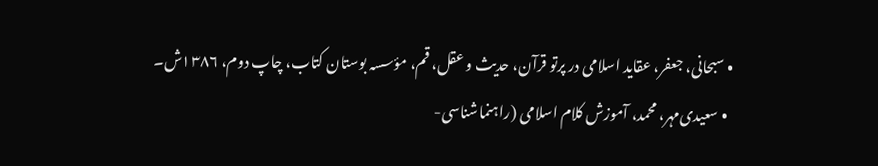• سبحانی، جعفر، عقاید اسلامی در پرتو قرآن، حدیث و عقل، قم، مؤسسہ بوستان کتاب، چاپ دوم، ۱۳۸۶ش۔
  • سعیدی‌مہر، محمد، آموزش کلام اسلامی (راہنماشناسی-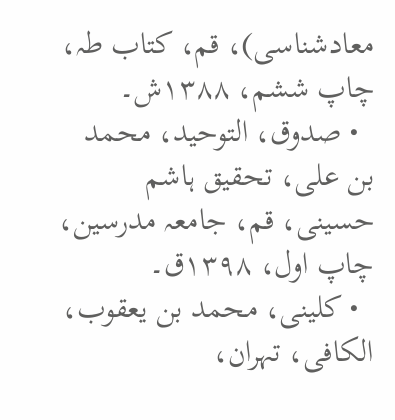معادشناسی)، قم، کتاب طہ، چاپ ششم، ۱۳۸۸ش۔
  • صدوق، التوحید، محمد بن علی، تحقیق ہاشم حسینی، قم، جامعہ مدرسین، چاپ اول، ۱۳۹۸ق۔
  • کلینی، محمد بن یعقوب، الکافی، تہران،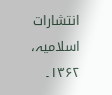انتشارات اسلامیہ، ۱۳۶۲۔